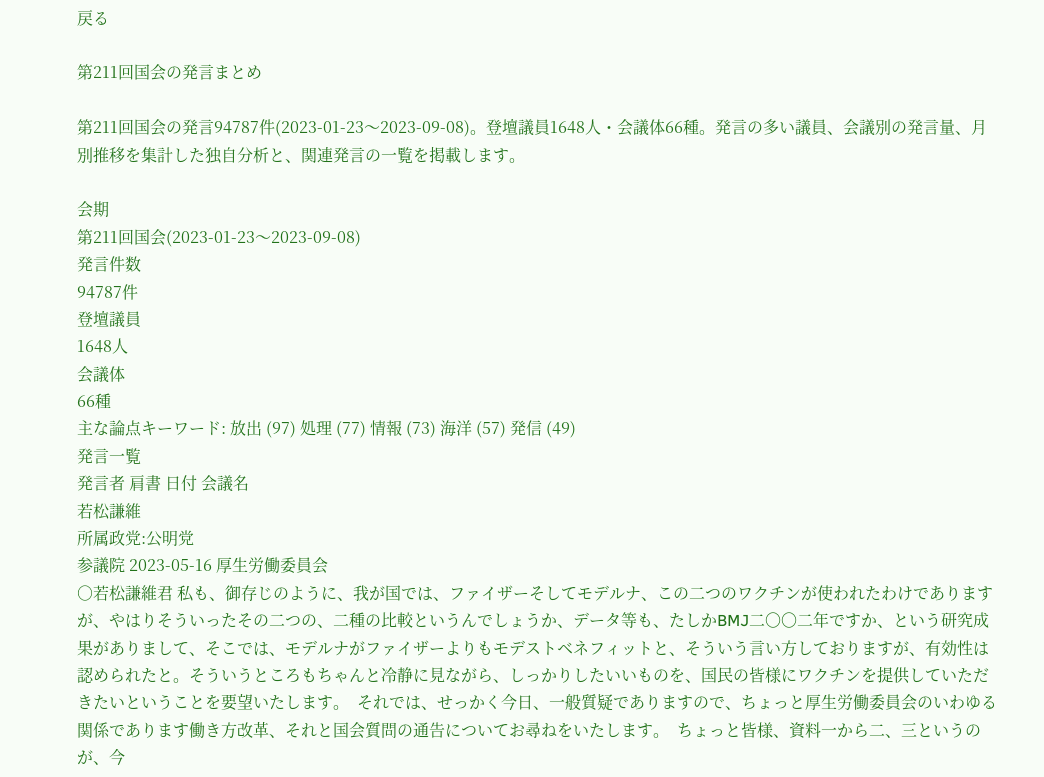戻る

第211回国会の発言まとめ

第211回国会の発言94787件(2023-01-23〜2023-09-08)。登壇議員1648人・会議体66種。発言の多い議員、会議別の発言量、月別推移を集計した独自分析と、関連発言の一覧を掲載します。

会期
第211回国会(2023-01-23〜2023-09-08)
発言件数
94787件
登壇議員
1648人
会議体
66種
主な論点キーワード: 放出 (97) 処理 (77) 情報 (73) 海洋 (57) 発信 (49)
発言一覧
発言者 肩書 日付 会議名
若松謙維
所属政党:公明党
参議院 2023-05-16 厚生労働委員会
○若松謙維君 私も、御存じのように、我が国では、ファイザーそしてモデルナ、この二つのワクチンが使われたわけでありますが、やはりそういったその二つの、二種の比較というんでしょうか、データ等も、たしかBMJ二〇〇二年ですか、という研究成果がありまして、そこでは、モデルナがファイザーよりもモデストベネフィットと、そういう言い方しておりますが、有効性は認められたと。そういうところもちゃんと冷静に見ながら、しっかりしたいいものを、国民の皆様にワクチンを提供していただきたいということを要望いたします。  それでは、せっかく今日、一般質疑でありますので、ちょっと厚生労働委員会のいわゆる関係であります働き方改革、それと国会質問の通告についてお尋ねをいたします。  ちょっと皆様、資料一から二、三というのが、今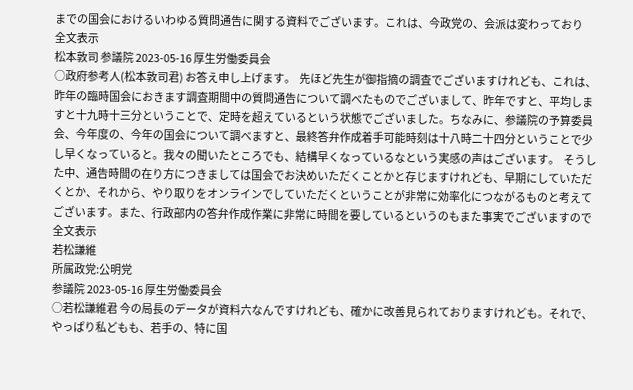までの国会におけるいわゆる質問通告に関する資料でございます。これは、今政党の、会派は変わっており
全文表示
松本敦司 参議院 2023-05-16 厚生労働委員会
○政府参考人(松本敦司君) お答え申し上げます。  先ほど先生が御指摘の調査でございますけれども、これは、昨年の臨時国会におきます調査期間中の質問通告について調べたものでございまして、昨年ですと、平均しますと十九時十三分ということで、定時を超えているという状態でございました。ちなみに、参議院の予算委員会、今年度の、今年の国会について調べますと、最終答弁作成着手可能時刻は十八時二十四分ということで少し早くなっていると。我々の聞いたところでも、結構早くなっているなという実感の声はございます。  そうした中、通告時間の在り方につきましては国会でお決めいただくことかと存じますけれども、早期にしていただくとか、それから、やり取りをオンラインでしていただくということが非常に効率化につながるものと考えてございます。また、行政部内の答弁作成作業に非常に時間を要しているというのもまた事実でございますので
全文表示
若松謙維
所属政党:公明党
参議院 2023-05-16 厚生労働委員会
○若松謙維君 今の局長のデータが資料六なんですけれども、確かに改善見られておりますけれども。それで、やっぱり私どもも、若手の、特に国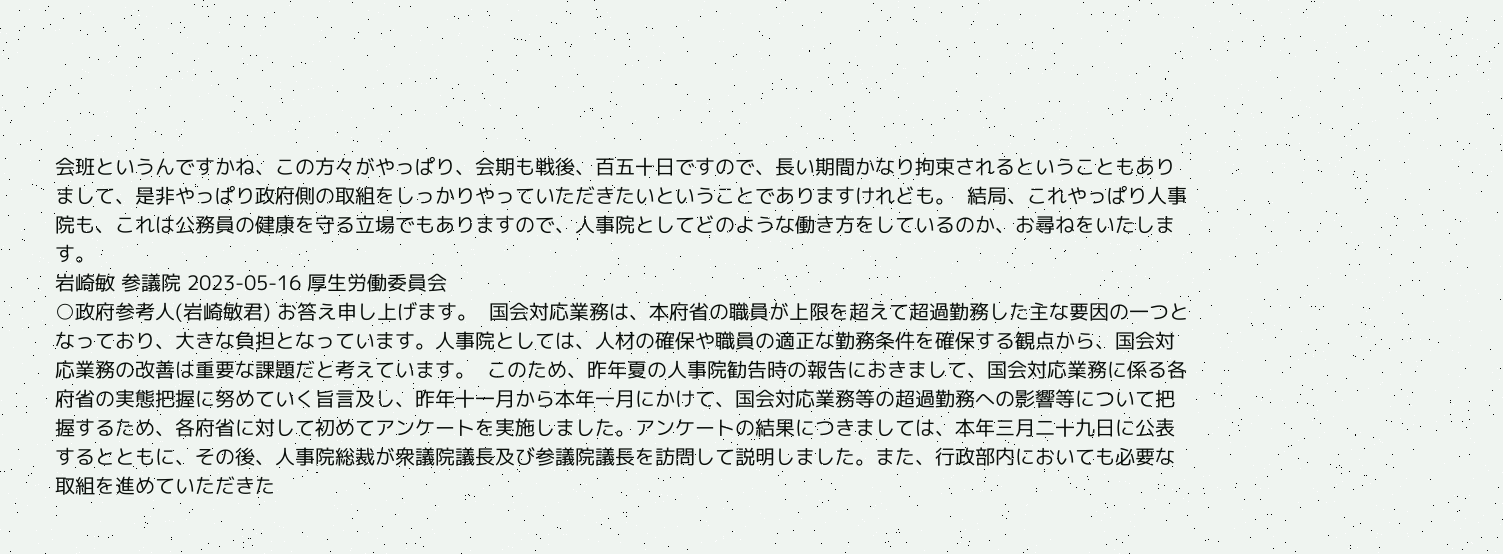会班というんですかね、この方々がやっぱり、会期も戦後、百五十日ですので、長い期間かなり拘束されるということもありまして、是非やっぱり政府側の取組をしっかりやっていただきたいということでありますけれども。  結局、これやっぱり人事院も、これは公務員の健康を守る立場でもありますので、人事院としてどのような働き方をしているのか、お尋ねをいたします。
岩崎敏 参議院 2023-05-16 厚生労働委員会
○政府参考人(岩崎敏君) お答え申し上げます。  国会対応業務は、本府省の職員が上限を超えて超過勤務した主な要因の一つとなっており、大きな負担となっています。人事院としては、人材の確保や職員の適正な勤務条件を確保する観点から、国会対応業務の改善は重要な課題だと考えています。  このため、昨年夏の人事院勧告時の報告におきまして、国会対応業務に係る各府省の実態把握に努めていく旨言及し、昨年十一月から本年一月にかけて、国会対応業務等の超過勤務への影響等について把握するため、各府省に対して初めてアンケートを実施しました。アンケートの結果につきましては、本年三月二十九日に公表するとともに、その後、人事院総裁が衆議院議長及び参議院議長を訪問して説明しました。また、行政部内においても必要な取組を進めていただきた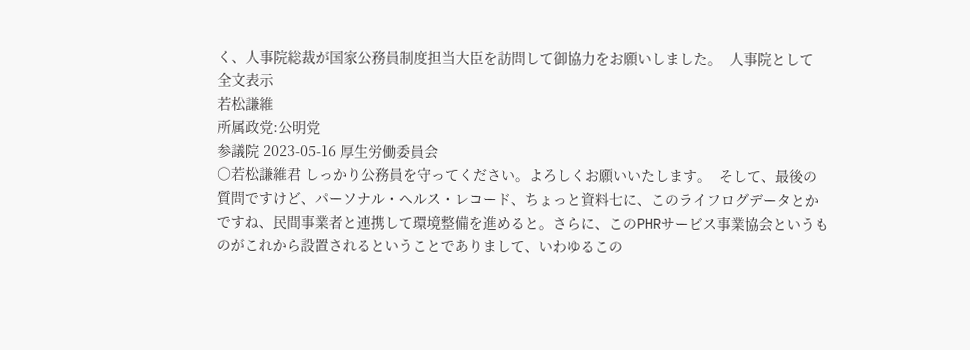く、人事院総裁が国家公務員制度担当大臣を訪問して御協力をお願いしました。  人事院として
全文表示
若松謙維
所属政党:公明党
参議院 2023-05-16 厚生労働委員会
○若松謙維君 しっかり公務員を守ってください。よろしくお願いいたします。  そして、最後の質問ですけど、パーソナル・ヘルス・レコード、ちょっと資料七に、このライフログデータとかですね、民間事業者と連携して環境整備を進めると。さらに、このPHRサービス事業協会というものがこれから設置されるということでありまして、いわゆるこの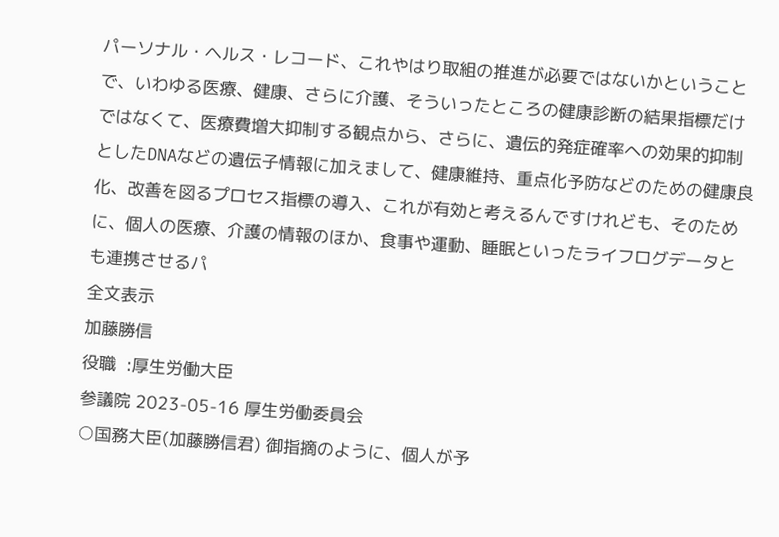パーソナル・ヘルス・レコード、これやはり取組の推進が必要ではないかということで、いわゆる医療、健康、さらに介護、そういったところの健康診断の結果指標だけではなくて、医療費増大抑制する観点から、さらに、遺伝的発症確率への効果的抑制としたDNAなどの遺伝子情報に加えまして、健康維持、重点化予防などのための健康良化、改善を図るプロセス指標の導入、これが有効と考えるんですけれども、そのために、個人の医療、介護の情報のほか、食事や運動、睡眠といったライフログデータとも連携させるパ
全文表示
加藤勝信
役職  :厚生労働大臣
参議院 2023-05-16 厚生労働委員会
○国務大臣(加藤勝信君) 御指摘のように、個人が予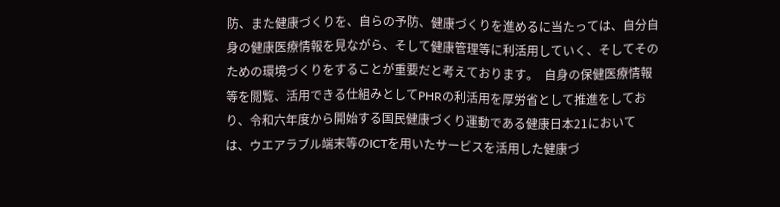防、また健康づくりを、自らの予防、健康づくりを進めるに当たっては、自分自身の健康医療情報を見ながら、そして健康管理等に利活用していく、そしてそのための環境づくりをすることが重要だと考えております。  自身の保健医療情報等を閲覧、活用できる仕組みとしてPHRの利活用を厚労省として推進をしており、令和六年度から開始する国民健康づくり運動である健康日本21においては、ウエアラブル端末等のICTを用いたサービスを活用した健康づ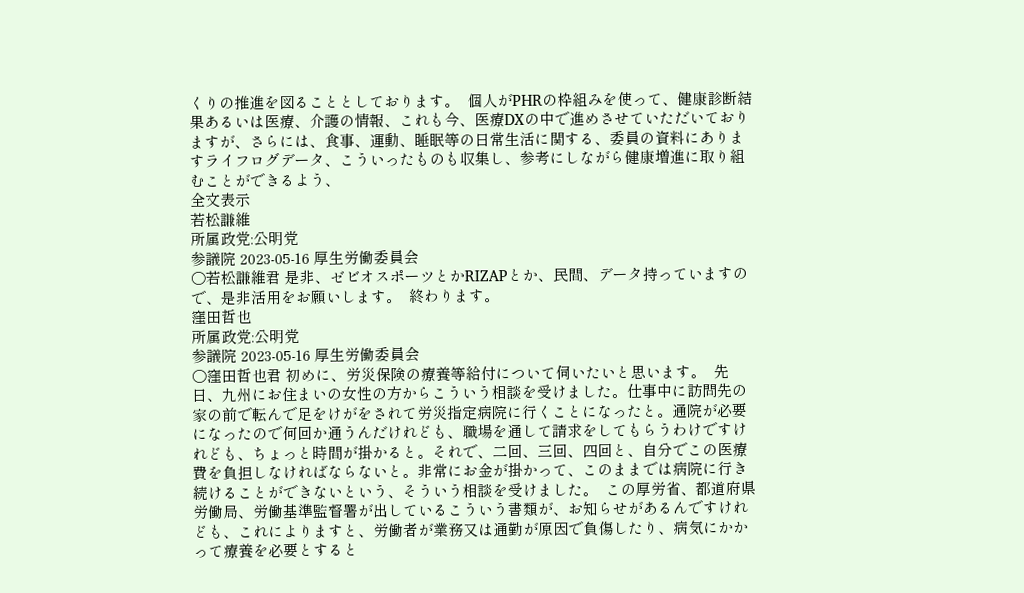くりの推進を図ることとしております。  個人がPHRの枠組みを使って、健康診断結果あるいは医療、介護の情報、これも今、医療DXの中で進めさせていただいておりますが、さらには、食事、運動、睡眠等の日常生活に関する、委員の資料にありますライフログデータ、こういったものも収集し、参考にしながら健康増進に取り組むことができるよう、
全文表示
若松謙維
所属政党:公明党
参議院 2023-05-16 厚生労働委員会
○若松謙維君 是非、ゼビオスポーツとかRIZAPとか、民間、データ持っていますので、是非活用をお願いします。  終わります。
窪田哲也
所属政党:公明党
参議院 2023-05-16 厚生労働委員会
○窪田哲也君 初めに、労災保険の療養等給付について伺いたいと思います。  先日、九州にお住まいの女性の方からこういう相談を受けました。仕事中に訪問先の家の前で転んで足をけがをされて労災指定病院に行くことになったと。通院が必要になったので何回か通うんだけれども、職場を通して請求をしてもらうわけですけれども、ちょっと時間が掛かると。それで、二回、三回、四回と、自分でこの医療費を負担しなければならないと。非常にお金が掛かって、このままでは病院に行き続けることができないという、そういう相談を受けました。  この厚労省、都道府県労働局、労働基準監督署が出しているこういう書類が、お知らせがあるんですけれども、これによりますと、労働者が業務又は通勤が原因で負傷したり、病気にかかって療養を必要とすると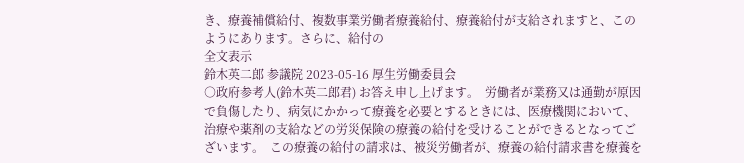き、療養補償給付、複数事業労働者療養給付、療養給付が支給されますと、このようにあります。さらに、給付の
全文表示
鈴木英二郎 参議院 2023-05-16 厚生労働委員会
○政府参考人(鈴木英二郎君) お答え申し上げます。  労働者が業務又は通勤が原因で負傷したり、病気にかかって療養を必要とするときには、医療機関において、治療や薬剤の支給などの労災保険の療養の給付を受けることができるとなってございます。  この療養の給付の請求は、被災労働者が、療養の給付請求書を療養を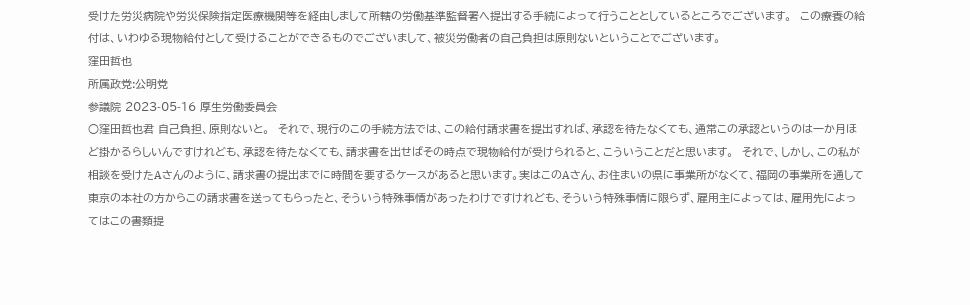受けた労災病院や労災保険指定医療機関等を経由しまして所轄の労働基準監督署へ提出する手続によって行うこととしているところでございます。  この療養の給付は、いわゆる現物給付として受けることができるものでございまして、被災労働者の自己負担は原則ないということでございます。
窪田哲也
所属政党:公明党
参議院 2023-05-16 厚生労働委員会
○窪田哲也君 自己負担、原則ないと。  それで、現行のこの手続方法では、この給付請求書を提出すれば、承認を待たなくても、通常この承認というのは一か月ほど掛かるらしいんですけれども、承認を待たなくても、請求書を出せばその時点で現物給付が受けられると、こういうことだと思います。  それで、しかし、この私が相談を受けたAさんのように、請求書の提出までに時間を要するケースがあると思います。実はこのAさん、お住まいの県に事業所がなくて、福岡の事業所を通して東京の本社の方からこの請求書を送ってもらったと、そういう特殊事情があったわけですけれども、そういう特殊事情に限らず、雇用主によっては、雇用先によってはこの書類提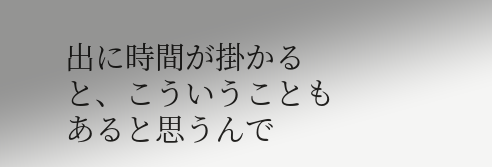出に時間が掛かると、こういうこともあると思うんで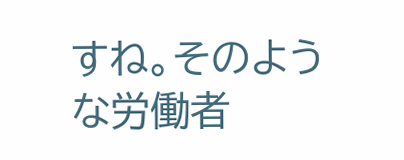すね。そのような労働者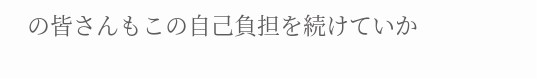の皆さんもこの自己負担を続けていか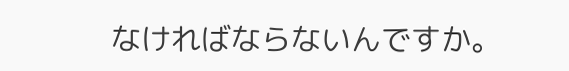なければならないんですか。